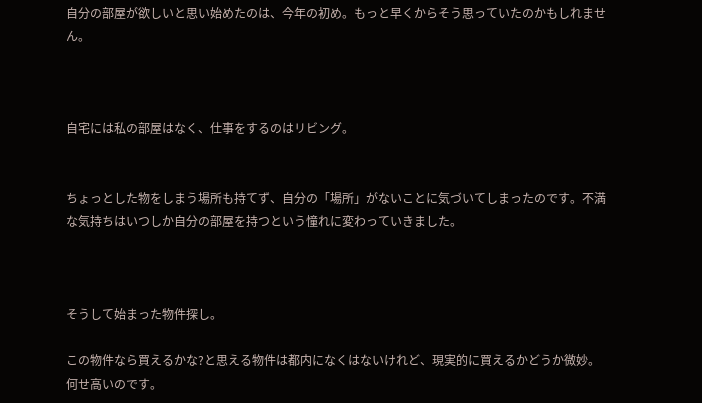自分の部屋が欲しいと思い始めたのは、今年の初め。もっと早くからそう思っていたのかもしれません。



自宅には私の部屋はなく、仕事をするのはリビング。


ちょっとした物をしまう場所も持てず、自分の「場所」がないことに気づいてしまったのです。不満な気持ちはいつしか自分の部屋を持つという憧れに変わっていきました。



そうして始まった物件探し。

この物件なら買えるかな?と思える物件は都内になくはないけれど、現実的に買えるかどうか微妙。何せ高いのです。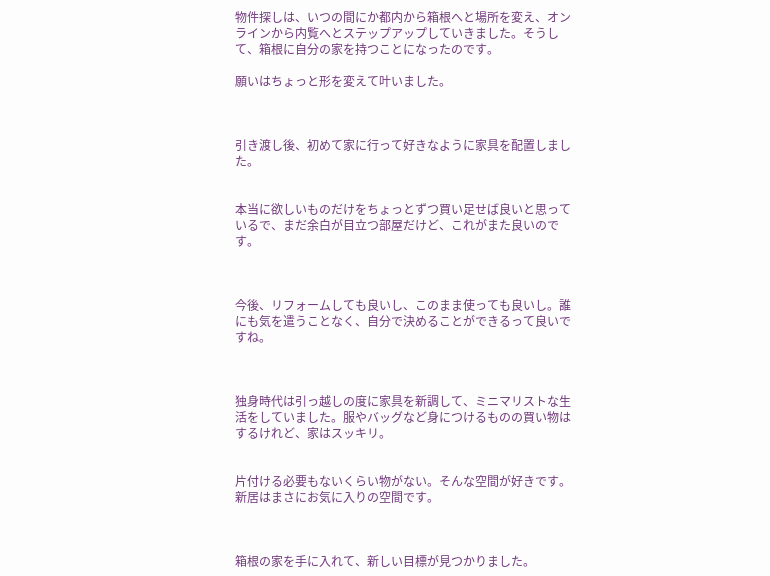物件探しは、いつの間にか都内から箱根へと場所を変え、オンラインから内覧へとステップアップしていきました。そうして、箱根に自分の家を持つことになったのです。

願いはちょっと形を変えて叶いました。



引き渡し後、初めて家に行って好きなように家具を配置しました。


本当に欲しいものだけをちょっとずつ買い足せば良いと思っているで、まだ余白が目立つ部屋だけど、これがまた良いのです。



今後、リフォームしても良いし、このまま使っても良いし。誰にも気を遣うことなく、自分で決めることができるって良いですね。



独身時代は引っ越しの度に家具を新調して、ミニマリストな生活をしていました。服やバッグなど身につけるものの買い物はするけれど、家はスッキリ。


片付ける必要もないくらい物がない。そんな空間が好きです。新居はまさにお気に入りの空間です。



箱根の家を手に入れて、新しい目標が見つかりました。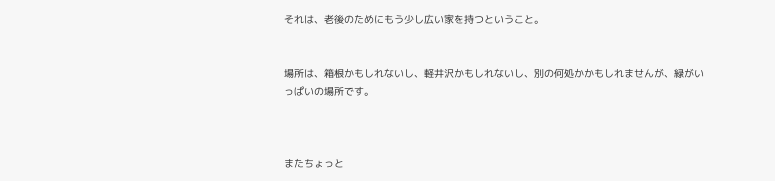それは、老後のためにもう少し広い家を持つということ。


場所は、箱根かもしれないし、軽井沢かもしれないし、別の何処かかもしれませんが、緑がいっぱいの場所です。



またちょっと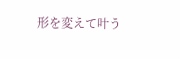形を変えて叶う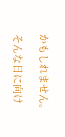かもしれません。

そんな日に向け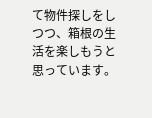て物件探しをしつつ、箱根の生活を楽しもうと思っています。